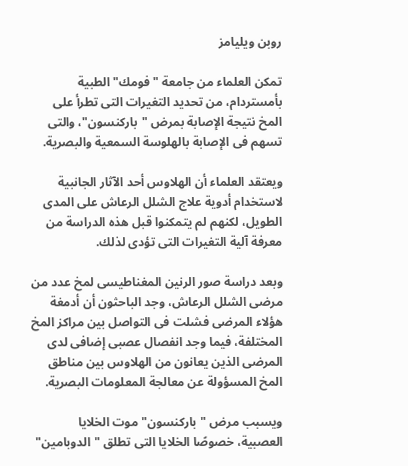روبن ويليامز

تمكن العلماء من جامعة "فومك" الطبية بأمستردام، من تحديد التغيرات التى تطرأ على المخ نتيجة الإصابة بمرض "باركنسون"، والتى تسهم فى الإصابة بالهلوسة السمعية والبصرية.

ويعتقد العلماء أن الهلاوس أحد الآثار الجانبية لاستخدام أدوية علاج الشلل الرعاش على المدى الطويل، لكنهم لم يتمكنوا قبل هذه الدراسة من معرفة آلية التغيرات التى تؤدى لذلك.

وبعد دراسة صور الرنين المغناطيسى لمخ عدد من مرضى الشلل الرعاش، وجد الباحثون أن أدمغة هؤلاء المرضى فشلت فى التواصل بين مراكز المخ المختلفة، فيما وجد انفصال عصبى إضافى لدى المرضى الذين يعانون من الهلاوس بين مناطق المخ المسؤولة عن معالجة المعلومات البصرية.

ويسبب مرض "باركنسون" موت الخلايا العصبية، خصوصًا الخلايا التى تطلق "الدوبامين"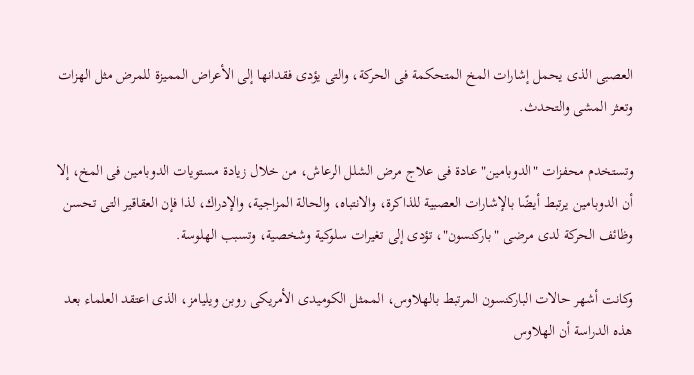العصبى الذى يحمل إشارات المخ المتحكمة فى الحركة، والتى يؤدى فقدانها إلى الأعراض المميزة للمرض مثل الهزات وتعثر المشى والتحدث.

وتستخدم محفزات "الدوبامين" عادة فى علاج مرض الشلل الرعاش، من خلال زيادة مستويات الدوبامين فى المخ، إلا أن الدوبامين يرتبط أيضًا بالإشارات العصبية للذاكرة، والانتباه، والحالة المزاجية، والإدراك، لذا فإن العقاقير التى تحسن وظائف الحركة لدى مرضى "باركنسون"، تؤدى إلى تغيرات سلوكية وشخصية، وتسبب الهلوسة.

وكانت أشهر حالات الباركنسون المرتبط بالهلاوس، الممثل الكوميدى الأمريكى روبن ويليامز، الذى اعتقد العلماء بعد هذه الدراسة أن الهلاوس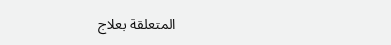المتعلقة بعلاج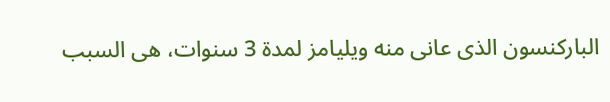الباركنسون الذى عانى منه ويليامز لمدة 3 سنوات، هى السبب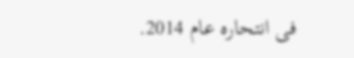فى انتحاره عام 2014.